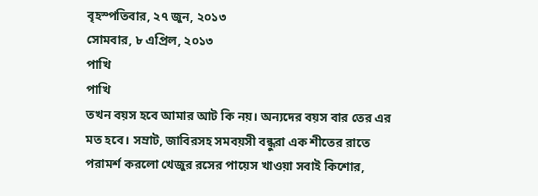বৃহস্পতিবার, ২৭ জুন, ২০১৩
সোমবার, ৮ এপ্রিল, ২০১৩
পাখি
পাখি
তখন বয়স হবে আমার আট কি নয়। অন্যদের বয়স বার তের এর মত হবে। সম্রাট, জাবিরসহ সমবয়সী বন্ধুরা এক শীতের রাতে পরামর্শ করলো খেজুর রসের পায়েস খাওয়া সবাই কিশোর,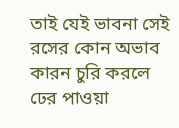তাই যেই ভাবনা সেই রসের কোন অভাব কারন চুরি করলে ঢের পাওয়া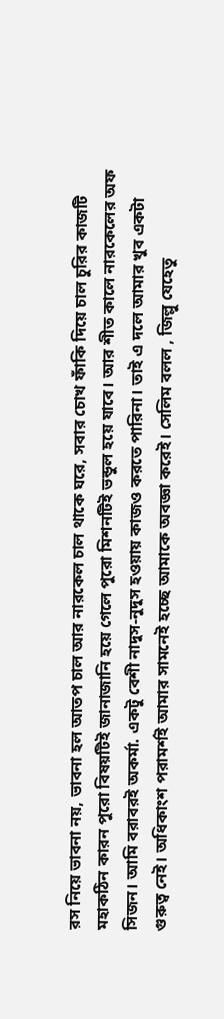রস নিয়ে ভাবনা নয়, ভাবনা হল আতপ চাল আর নারকেল চাল থাকে ঘরে, সবার চোখ ফাঁকি দিয়ে চাল চুরির কাজটি মহাকঠিন কারন পুরো বিষয়টিই জানাজানি হয়ে গেলে পুরো মিশনটিই ভন্ডুল হয়ে যাবে। আর শীত কালে নারকেলের অফ সিজন। আমি বরাবরই অকর্মা. একটু বেশী নাদুস-নুদুস হওয়ায় কাজও করতে পারিনা। তাই এ দলে আমার খুব একটা গুরুত্ব নেই। অধিকাংশ পরামর্শই আমার সামনেই হচ্ছে আমাকে অবজ্ঞা করেই। সেলিম বলল , জিল্লু যেহেতু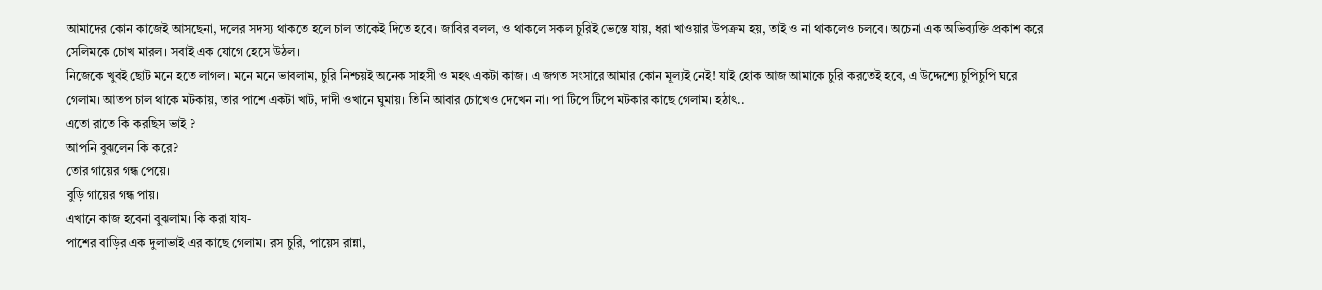আমাদের কোন কাজেই আসছেনা, দলের সদস্য থাকতে হলে চাল তাকেই দিতে হবে। জাবির বলল, ও থাকলে সকল চুরিই ভেস্তে যায়, ধরা খাওয়ার উপক্রম হয়, তাই ও না থাকলেও চলবে। অচেনা এক অভিব্যক্তি প্রকাশ করে সেলিমকে চোখ মারল। সবাই এক যোগে হেসে উঠল।
নিজেকে খুবই ছোট মনে হতে লাগল। মনে মনে ভাবলাম, চুরি নিশ্চয়ই অনেক সাহসী ও মহৎ একটা কাজ। এ জগত সংসারে আমার কোন মূল্যই নেই! যাই হোক আজ আমাকে চুরি করতেই হবে, এ উদ্দেশ্যে চুপিচুপি ঘরে গেলাম। আতপ চাল থাকে মটকায়, তার পাশে একটা খাট, দাদী ওখানে ঘুমায়। তিনি আবার চোখেও দেখেন না। পা টিপে টিপে মটকার কাছে গেলাম। হঠাৎ..
এতো রাতে কি করছিস ভাই ?
আপনি বুঝলেন কি করে?
তোর গায়ের গন্ধ পেয়ে।
বুড়ি গায়ের গন্ধ পায়।
এখানে কাজ হবেনা বুঝলাম। কি করা যায-
পাশের বাড়ির এক দুলাভাই এর কাছে গেলাম। রস চুরি, পায়েস রান্না,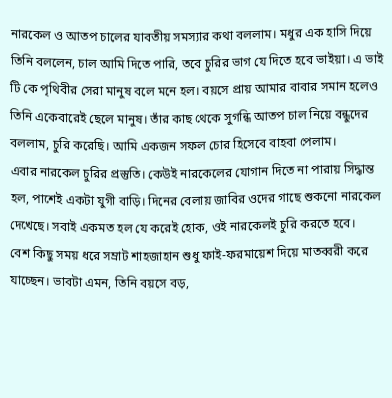নারকেল ও আতপ চালের যাবতীয় সমস্যার কথা বললাম। মধুর এক হাসি দিয়ে তিনি বললেন, চাল আমি দিতে পারি, তবে চুরির ভাগ যে দিতে হবে ভাইয়া। এ ভাই টি কে পৃথিবীর সেরা মানুষ বলে মনে হল। বয়সে প্রায় আমার বাবার সমান হলেও তিনি একেবারেই ছেলে মানুষ। তাঁর কাছ থেকে সুগন্ধি আতপ চাল নিয়ে বন্ধুদের বললাম, চুরি করেছি। আমি একজন সফল চোর হিসেবে বাহবা পেলাম।
এবার নারকেল চুরির প্রস্তুতি। কেউই নারকেলের যোগান দিতে না পারায় সিদ্ধান্ত হল, পাশেই একটা যুগী বাড়ি। দিনের বেলায় জাবির ওদের গাছে শুকনো নারকেল দেখেছে। সবাই একমত হল যে করেই হোক, ওই নারকেলই চুরি করতে হবে।
বেশ কিছু সময় ধরে সম্রাট শাহজাহান শুধু ফাই-ফরমায়েশ দিয়ে মাতব্বরী করে যাচ্ছেন। ভাবটা এমন, তিনি বয়সে বড়,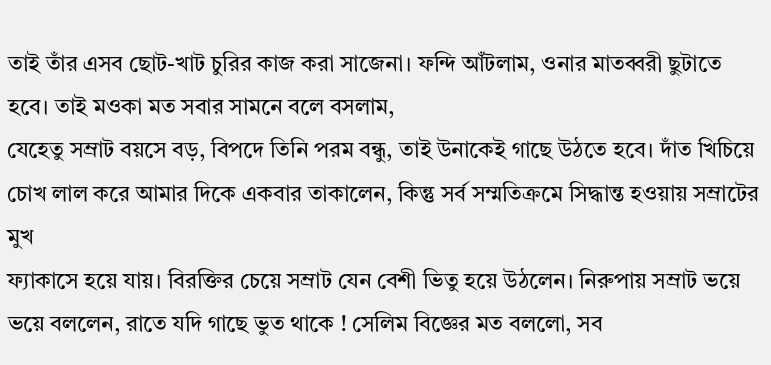তাই তাঁর এসব ছোট-খাট চুরির কাজ করা সাজেনা। ফন্দি আঁটলাম, ওনার মাতব্বরী ছুটাতে হবে। তাই মওকা মত সবার সামনে বলে বসলাম,
যেহেতু সম্রাট বয়সে বড়, বিপদে তিনি পরম বন্ধু, তাই উনাকেই গাছে উঠতে হবে। দাঁত খিচিয়ে চোখ লাল করে আমার দিকে একবার তাকালেন, কিন্তু সর্ব সম্মতিক্রমে সিদ্ধান্ত হওয়ায় সম্রাটের মুখ
ফ্যাকাসে হয়ে যায়। বিরক্তির চেয়ে সম্রাট যেন বেশী ভিতু হয়ে উঠলেন। নিরুপায় সম্রাট ভয়ে ভয়ে বললেন, রাতে যদি গাছে ভুত থাকে ! সেলিম বিজ্ঞের মত বললো, সব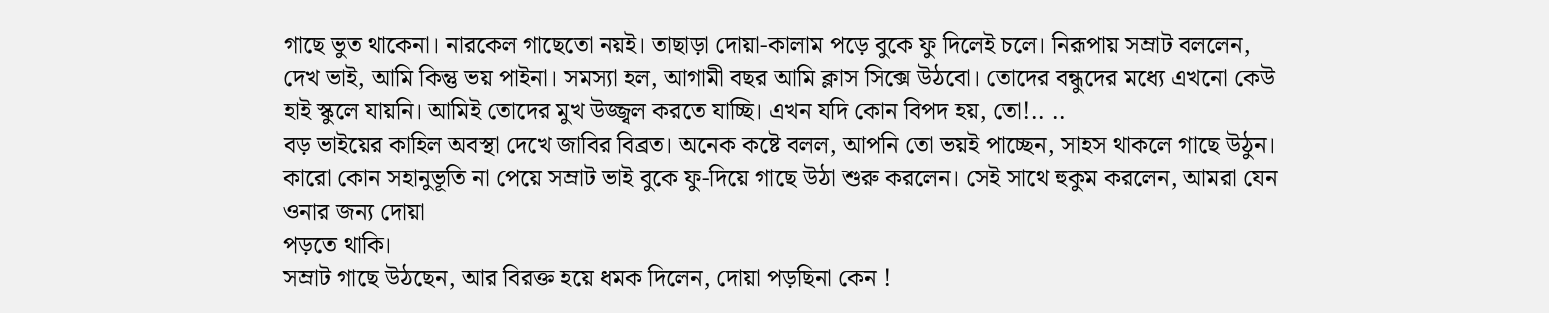গাছে ভুত থাকেনা। নারকেল গাছেতো নয়ই। তাছাড়া দোয়া-কালাম পড়ে বুকে ফু দিলেই চলে। নিরূপায় সম্রাট বললেন, দেখ ভাই, আমি কিন্তু ভয় পাইনা। সমস্যা হল, আগামী বছর আমি ক্লাস সিক্সে উঠবো। তোদের বন্ধুদের মধ্যে এখনো কেউ হাই স্কুলে যায়নি। আমিই তোদের মুখ উজ্জ্বল করতে যাচ্ছি। এখন যদি কোন বিপদ হয়, তো!.. ..
বড় ভাইয়ের কাহিল অবস্থা দেখে জাবির বিব্রত। অনেক কষ্টে বলল, আপনি তো ভয়ই পাচ্ছেন, সাহস থাকলে গাছে উঠুন। কারো কোন সহানুভূতি না পেয়ে সম্রাট ভাই বুকে ফু-দিয়ে গাছে উঠা শুরু করলেন। সেই সাথে হুকুম করলেন, আমরা যেন ওনার জন্য দোয়া
পড়তে থাকি।
সম্রাট গাছে উঠছেন, আর বিরক্ত হয়ে ধমক দিলেন, দোয়া পড়ছিনা কেন !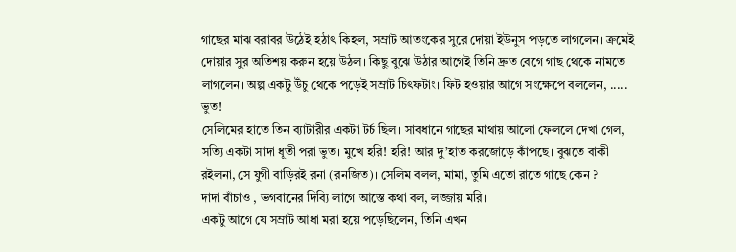গাছের মাঝ বরাবর উঠেই হঠাৎ কিহল, সম্রাট আতংকের সুরে দোয়া ইউনুস পড়তে লাগলেন। ক্রমেই দোয়ার সুর অতিশয় করুন হয়ে উঠল। কিছু বুঝে উঠার আগেই তিনি দ্রুত বেগে গাছ থেকে নামতে লাগলেন। অল্প একটু উঁচু থেকে পড়েই সম্রাট চিৎফটাং। ফিট হওয়ার আগে সংক্ষেপে বললেন, ..... ভুত!
সেলিমের হাতে তিন ব্যাটারীর একটা টর্চ ছিল। সাবধানে গাছের মাথায় আলো ফেললে দেখা গেল, সত্যি একটা সাদা ধূতী পরা ভুত। মুখে হরি! হরি! আর দু’হাত করজোড়ে কাঁপছে। বুঝতে বাকী রইলনা, সে যুগী বাড়িরই রনা (রনজিত)। সেলিম বলল, মামা, তুমি এতো রাতে গাছে কেন ?
দাদা বাঁচাও , ভগবানের দিব্যি লাগে আস্তে কথা বল, লজ্জায় মরি।
একটু আগে যে সম্রাট আধা মরা হয়ে পড়েছিলেন, তিনি এখন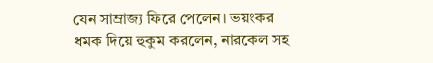যেন সাম্রাজ্য ফিরে পেলেন। ভয়ংকর ধমক দিয়ে হুকুম করলেন, নারকেল সহ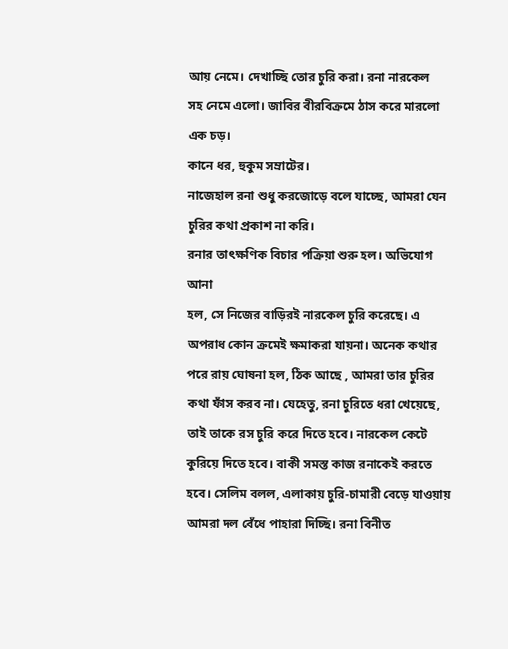আয় নেমে। দেখাচ্ছি তোর চুরি করা। রনা নারকেল
সহ নেমে এলো। জাবির বীরবিক্রমে ঠাস করে মারলো এক চড়।
কানে ধর, হুকুম সম্রাটের।
নাজেহাল রনা শুধু করজোড়ে বলে যাচ্ছে, আমরা যেন চুরির কথা প্রকাশ না করি।
রনার তাৎক্ষণিক বিচার পক্রিয়া শুরু হল। অভিযোগ আনা
হল, সে নিজের বাড়িরই নারকেল চুরি করেছে। এ অপরাধ কোন ক্রমেই ক্ষমাকরা যায়না। অনেক কথার পরে রায় ঘোষনা হল, ঠিক আছে , আমরা তার চুরির কথা ফাঁস করব না। যেহেতু, রনা চুরিতে ধরা খেয়েছে, তাই তাকে রস চুরি করে দিতে হবে। নারকেল কেটে কুরিয়ে দিতে হবে। বাকী সমস্ত কাজ রনাকেই করতে
হবে। সেলিম বলল, এলাকায় চুরি-চামারী বেড়ে যাওয়ায় আমরা দল বেঁধে পাহারা দিচ্ছি। রনা বিনীত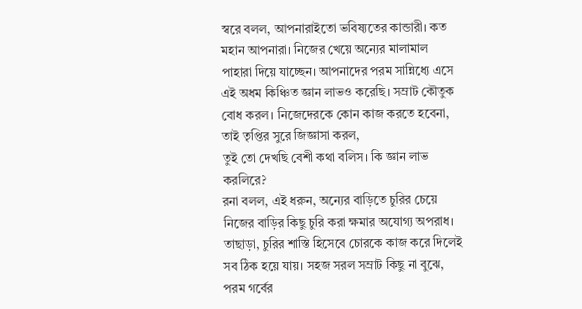স্বরে বলল, আপনারাইতো ভবিষ্যতের কান্ডারী। কত মহান আপনারা। নিজের খেয়ে অন্যের মালামাল পাহারা দিয়ে যাচ্ছেন। আপনাদের পরম সান্নিধ্যে এসে এই অধম কিঞ্চিত জ্ঞান লাভও করেছি। সম্রাট কৌতুক বোধ করল। নিজেদেরকে কোন কাজ করতে হবেনা, তাই তৃপ্তির সুরে জিজ্ঞাসা করল,
তুই তো দেখছি বেশী কথা বলিস। কি জ্ঞান লাভ করলিরে?
রনা বলল, এই ধরুন, অন্যের বাড়িতে চুরির চেয়ে নিজের বাড়ির কিছু চুরি করা ক্ষমার অযোগ্য অপরাধ। তাছাড়া, চুরির শাস্তি হিসেবে চোরকে কাজ করে দিলেই সব ঠিক হয়ে যায়। সহজ সরল সম্রাট কিছু না বুঝে, পরম গর্বের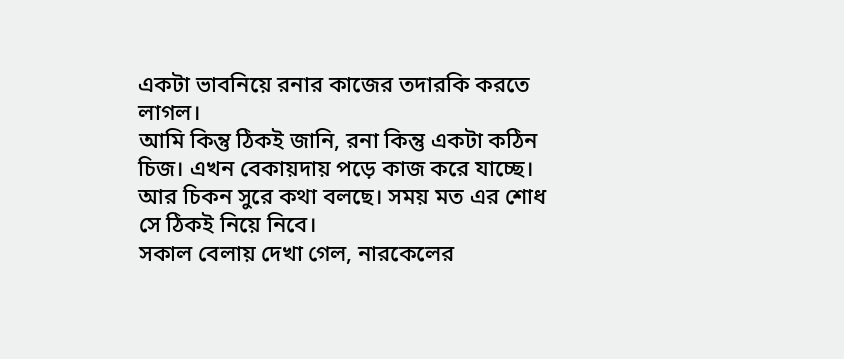একটা ভাবনিয়ে রনার কাজের তদারকি করতে লাগল।
আমি কিন্তু ঠিকই জানি, রনা কিন্তু একটা কঠিন চিজ। এখন বেকায়দায় পড়ে কাজ করে যাচ্ছে। আর চিকন সুরে কথা বলছে। সময় মত এর শোধ সে ঠিকই নিয়ে নিবে।
সকাল বেলায় দেখা গেল, নারকেলের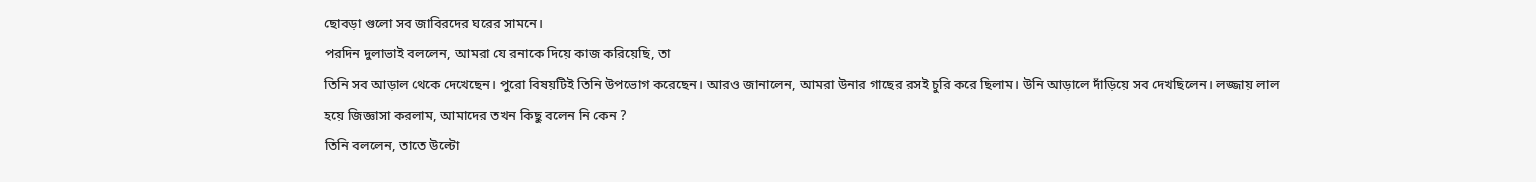ছোবড়া গুলো সব জাবিরদের ঘরের সামনে।
পরদিন দুলাভাই বললেন, আমরা যে রনাকে দিয়ে কাজ করিয়েছি, তা
তিনি সব আড়াল থেকে দেখেছেন। পুরো বিষয়টিই তিনি উপভোগ করেছেন। আরও জানালেন, আমরা উনার গাছের রসই চুরি করে ছিলাম। উনি আড়ালে দাঁড়িয়ে সব দেখছিলেন। লজ্জায় লাল হয়ে জিজ্ঞাসা করলাম, আমাদের তখন কিছু বলেন নি কেন ?
তিনি বললেন, তাতে উল্টো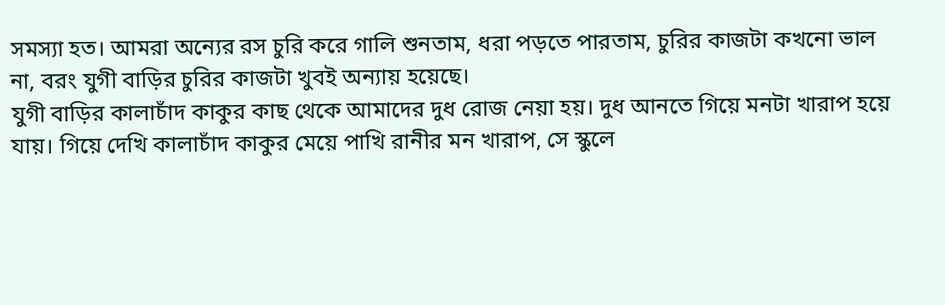সমস্যা হত। আমরা অন্যের রস চুরি করে গালি শুনতাম, ধরা পড়তে পারতাম, চুরির কাজটা কখনো ভাল না, বরং যুগী বাড়ির চুরির কাজটা খুবই অন্যায় হয়েছে।
যুগী বাড়ির কালাচাঁদ কাকুর কাছ থেকে আমাদের দুধ রোজ নেয়া হয়। দুধ আনতে গিয়ে মনটা খারাপ হয়ে যায়। গিয়ে দেখি কালাচাঁদ কাকুর মেয়ে পাখি রানীর মন খারাপ, সে স্কুলে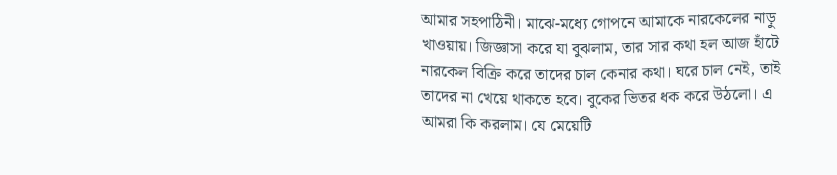আমার সহপাঠিনী। মাঝে-মধ্যে গোপনে আমাকে নারকেলের নাড়ু খাওয়ায়। জিজ্ঞাসা করে যা বুঝলাম, তার সার কথা হল আজ হাঁটে নারকেল বিক্রি করে তাদের চাল কেনার কথা। ঘরে চাল নেই, তাই তাদের না খেয়ে থাকতে হবে। বুকের ভিতর ধক করে উঠলো। এ আমরা কি করলাম। যে মেয়েটি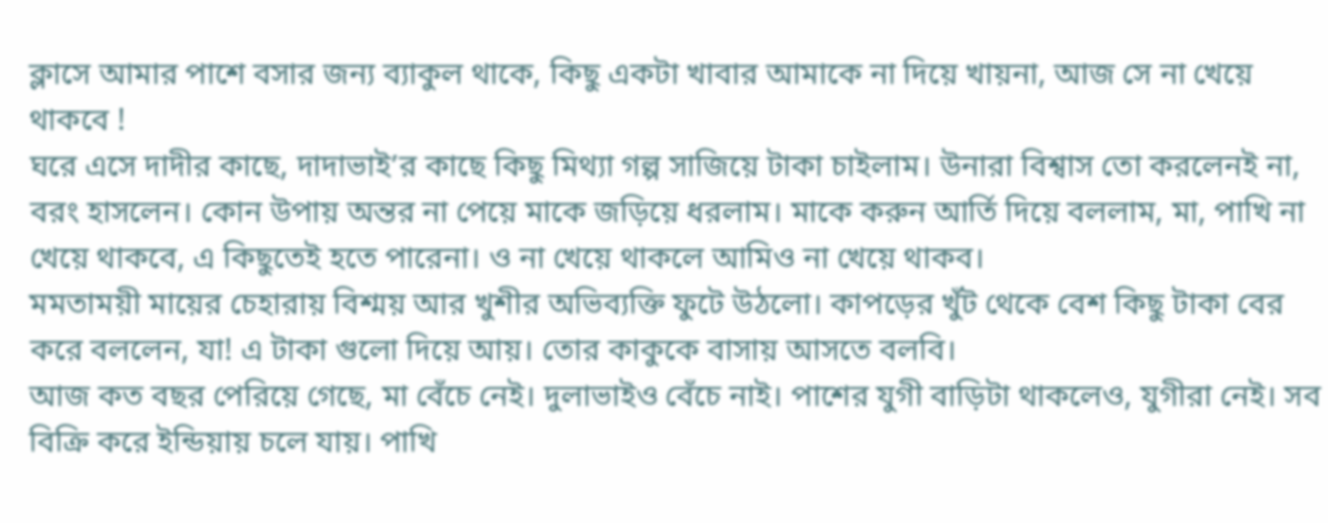ক্লাসে আমার পাশে বসার জন্য ব্যাকুল থাকে, কিছু একটা খাবার আমাকে না দিয়ে খায়না, আজ সে না খেয়ে থাকবে !
ঘরে এসে দাদীর কাছে, দাদাভাই’র কাছে কিছু মিথ্যা গল্প সাজিয়ে টাকা চাইলাম। উনারা বিশ্বাস তো করলেনই না, বরং হাসলেন। কোন উপায় অন্তর না পেয়ে মাকে জড়িয়ে ধরলাম। মাকে করুন আর্তি দিয়ে বললাম, মা, পাখি না খেয়ে থাকবে, এ কিছুতেই হতে পারেনা। ও না খেয়ে থাকলে আমিও না খেয়ে থাকব।
মমতাময়ী মায়ের চেহারায় বিশ্ময় আর খুশীর অভিব্যক্তি ফুটে উঠলো। কাপড়ের খুঁট থেকে বেশ কিছু টাকা বের করে বললেন, যা! এ টাকা গুলো দিয়ে আয়। তোর কাকুকে বাসায় আসতে বলবি।
আজ কত বছর পেরিয়ে গেছে, মা বেঁচে নেই। দুলাভাইও বেঁচে নাই। পাশের যুগী বাড়িটা থাকলেও, যুগীরা নেই। সব বিক্রি করে ইন্ডিয়ায় চলে যায়। পাখি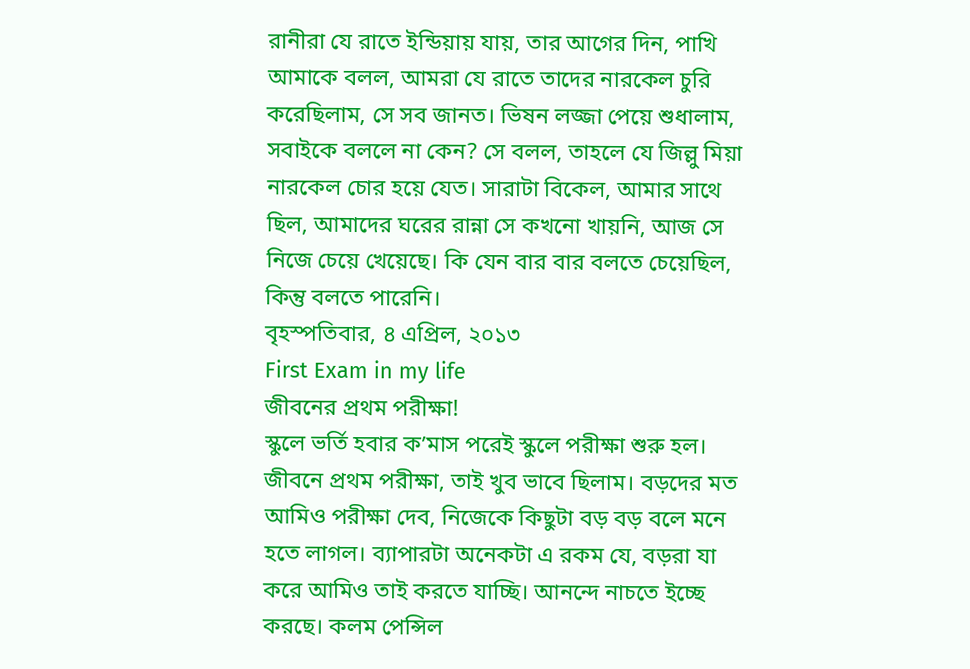রানীরা যে রাতে ইন্ডিয়ায় যায়, তার আগের দিন, পাখি আমাকে বলল, আমরা যে রাতে তাদের নারকেল চুরি করেছিলাম, সে সব জানত। ভিষন লজ্জা পেয়ে শুধালাম, সবাইকে বললে না কেন? সে বলল, তাহলে যে জিল্লু মিয়া নারকেল চোর হয়ে যেত। সারাটা বিকেল, আমার সাথে ছিল, আমাদের ঘরের রান্না সে কখনো খায়নি, আজ সে নিজে চেয়ে খেয়েছে। কি যেন বার বার বলতে চেয়েছিল, কিন্তু বলতে পারেনি।
বৃহস্পতিবার, ৪ এপ্রিল, ২০১৩
First Exam in my life
জীবনের প্রথম পরীক্ষা!
স্কুলে ভর্তি হবার ক’মাস পরেই স্কুলে পরীক্ষা শুরু হল। জীবনে প্রথম পরীক্ষা, তাই খুব ভাবে ছিলাম। বড়দের মত আমিও পরীক্ষা দেব, নিজেকে কিছুটা বড় বড় বলে মনে হতে লাগল। ব্যাপারটা অনেকটা এ রকম যে, বড়রা যা করে আমিও তাই করতে যাচ্ছি। আনন্দে নাচতে ইচ্ছে করছে। কলম পেন্সিল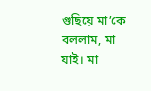গুছিয়ে মা’কে বললাম, মা যাই। মা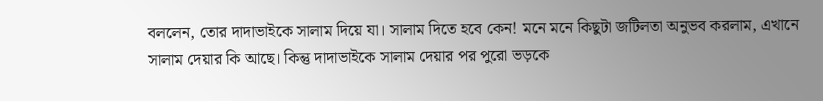বললেন, তোর দাদাভাইকে সালাম দিয়ে যা। সালাম দিতে হবে কেন! মনে মনে কিছুটা জটিলতা অনুভব করলাম, এখানে সালাম দেয়ার কি আছে। কিন্তু দাদাভাইকে সালাম দেয়ার পর পুরো ভড়কে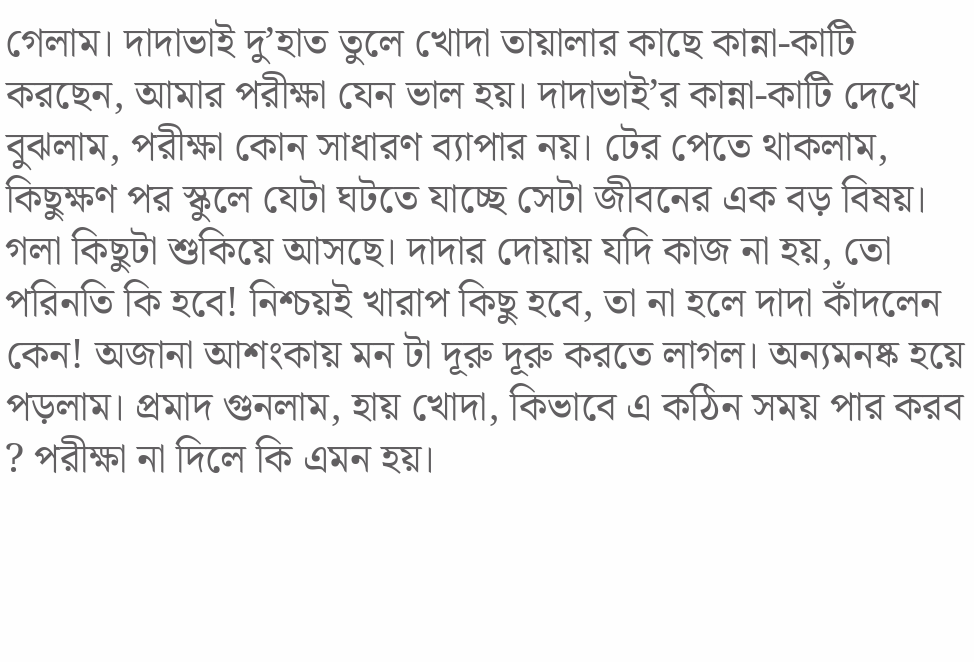গেলাম। দাদাভাই দু’হাত তুলে খোদা তায়ালার কাছে কান্না-কাটি করছেন, আমার পরীক্ষা যেন ভাল হয়। দাদাভাই’র কান্না-কাটি দেখে বুঝলাম, পরীক্ষা কোন সাধারণ ব্যাপার নয়। টের পেতে থাকলাম, কিছুক্ষণ পর স্কুলে যেটা ঘটতে যাচ্ছে সেটা জীবনের এক বড় বিষয়। গলা কিছুটা শুকিয়ে আসছে। দাদার দোয়ায় যদি কাজ না হয়, তো পরিনতি কি হবে! নিশ্চয়ই খারাপ কিছু হবে, তা না হলে দাদা কাঁদলেন কেন! অজানা আশংকায় মন টা দূরু দূরু করতে লাগল। অন্যমনষ্ক হয়ে পড়লাম। প্রমাদ গুনলাম, হায় খোদা, কিভাবে এ কঠিন সময় পার করব ? পরীক্ষা না দিলে কি এমন হয়।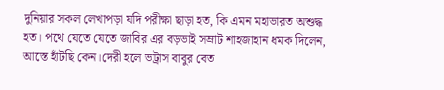দুনিয়ার সকল লেখাপড়া যদি পরীক্ষা ছাড়া হত, কি এমন মহাভারত অশুদ্ধ হত। পথে যেতে যেতে জাবির এর বড়ভাই সম্রাট শাহজাহান ধমক দিলেন, আস্তে হাঁটছি কেন।দেরী হলে ভট্রাস বাবুর বেত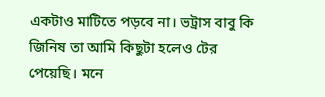একটাও মাটিতে পড়বে না। ভট্রাস বাবু কি জিনিষ তা আমি কিছুটা হলেও টের পেয়েছি। মনে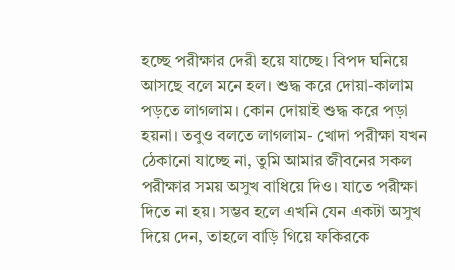হচ্ছে পরীক্ষার দেরী হয়ে যাচ্ছে। বিপদ ঘনিয়ে আসছে বলে মনে হল। শুদ্ধ করে দোয়া-কালাম পড়তে লাগলাম। কোন দোয়াই শুদ্ধ করে পড়া হয়না। তবুও বলতে লাগলাম- খোদা পরীক্ষা যখন ঠেকানো যাচ্ছে না, তুমি আমার জীবনের সকল পরীক্ষার সময় অসুখ বাধিয়ে দিও। যাতে পরীক্ষা দিতে না হয়। সম্ভব হলে এখনি যেন একটা অসুখ দিয়ে দেন, তাহলে বাড়ি গিয়ে ফকিরকে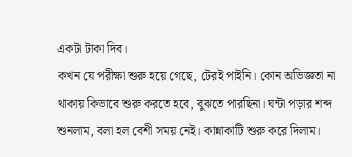একটা টাকা দিব।
কখন যে পরীক্ষা শুরু হয়ে গেছে, টেরই পাইনি। কোন অভিজ্ঞতা না থাকায় কিভাবে শুরু করতে হবে, বুঝতে পারছিনা। ঘন্টা পড়ার শব্দ শুনলাম, বলা হল বেশী সময় নেই। কান্নাকাটি শুরু করে দিলাম।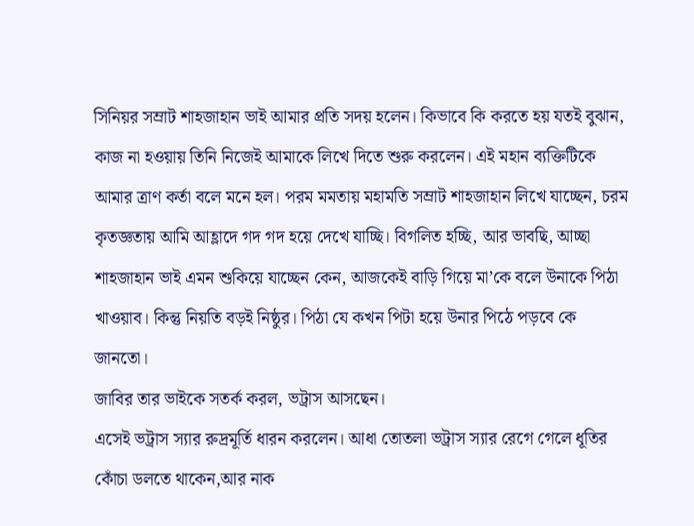সিনিয়র সম্রাট শাহজাহান ভাই আমার প্রতি সদয় হলেন। কিভাবে কি করতে হয় যতই বুঝান, কাজ না হওয়ায় তিনি নিজেই আমাকে লিখে দিতে শুরু করলেন। এই মহান ব্যক্তিটিকে আমার ত্রাণ কর্তা বলে মনে হল। পরম মমতায় মহামতি সম্রাট শাহজাহান লিখে যাচ্ছেন, চরম কৃতজ্ঞতায় আমি আহ্লাদে গদ গদ হয়ে দেখে যাচ্ছি। বিগলিত হচ্ছি, আর ভাবছি, আচ্ছা শাহজাহান ভাই এমন শুকিয়ে যাচ্ছেন কেন, আজকেই বাড়ি গিয়ে মা’কে বলে উনাকে পিঠা খাওয়াব। কিন্তু নিয়তি বড়ই নিষ্ঠুর। পিঠা যে কখন পিটা হয়ে উনার পিঠে পড়বে কে জানতো।
জাবির তার ভাইকে সতর্ক করল, ভট্রাস আসছেন।
এসেই ভট্রাস স্যার রুদ্রমূর্তি ধারন করলেন। আধা তোতলা ভট্রাস স্যার রেগে গেলে ধূতির কোঁচা ডলতে থাকেন,আর নাক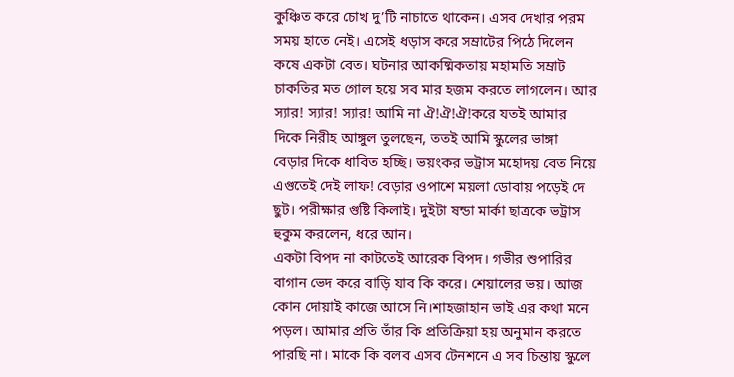কুঞ্চিত করে চোখ দু’টি নাচাতে থাকেন। এসব দেখার পরম সময় হাতে নেই। এসেই ধড়াস করে সম্রাটের পিঠে দিলেন কষে একটা বেত। ঘটনার আকষ্মিকতায় মহামতি সম্রাট চাকতির মত গোল হয়ে সব মার হজম করতে লাগলেন। আর স্যার! স্যার! স্যার! আমি না ঐ!ঐ!ঐ!করে যতই আমার দিকে নিরীহ আঙ্গুল তুলছেন, ততই আমি স্কুলের ভাঙ্গা বেড়ার দিকে ধাবিত হচ্ছি। ভয়ংকর ভট্রাস মহোদয় বেত নিয়ে এগুতেই দেই লাফ! বেড়ার ওপাশে ময়লা ডোবায় পড়েই দে ছুট। পরীক্ষার গুষ্টি কিলাই। দুইটা ষন্ডা মার্কা ছাত্রকে ভট্রাস হুকুম করলেন, ধরে আন।
একটা বিপদ না কাটতেই আরেক বিপদ। গভীর শুপারির বাগান ভেদ করে বাড়ি যাব কি করে। শেয়ালের ভয়। আজ কোন দোয়াই কাজে আসে নি।শাহজাহান ভাই এর কথা মনে পড়ল। আমার প্রতি তাঁর কি প্রতিক্রিয়া হয় অনুমান করতে পারছি না। মাকে কি বলব এসব টেনশনে এ সব চিন্তায় স্কুলে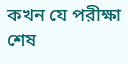কখন যে পরীক্ষা শেষ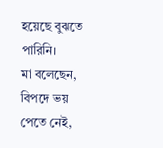হয়েছে বুঝতে পারিনি।
মা বলেছেন, বিপদে ভয় পেতে নেই,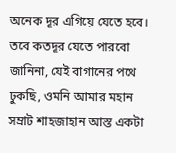অনেক দূর এগিয়ে যেতে হবে। তবে কতদূর যেতে পারবো জানিনা, যেই বাগানের পথে ঢুকছি, ওমনি আমার মহান সম্রাট শাহজাহান আস্ত একটা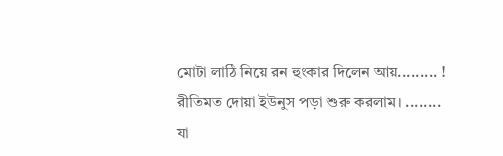মোটা লাঠি নিয়ে রন হুংকার দিলেন আয়......... !
রীতিমত দোয়া ইউনুস পড়া শুরু করলাম। ........
যা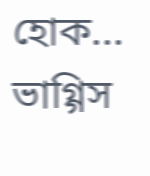হোক... ভাগ্গিস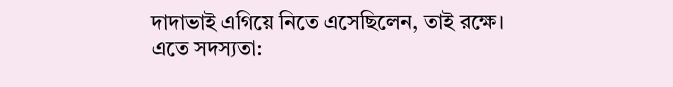দাদাভাই এগিয়ে নিতে এসেছিলেন, তাই রক্ষে।
এতে সদস্যতা: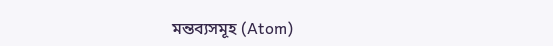মন্তব্যসমূহ (Atom)